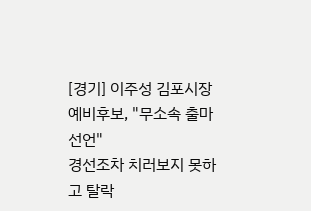[경기] 이주성 김포시장 예비후보, "무소속 출마 선언"
경선조차 치러보지 못하고 탈락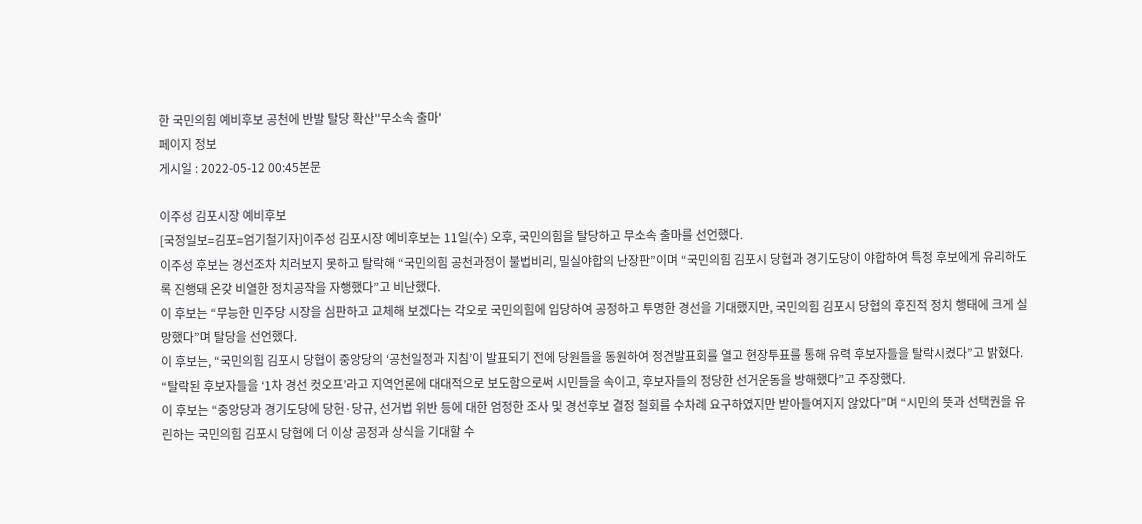한 국민의힘 예비후보 공천에 반발 탈당 확산''무소속 출마'
페이지 정보
게시일 : 2022-05-12 00:45본문

이주성 김포시장 예비후보
[국정일보=김포=엄기철기자]이주성 김포시장 예비후보는 11일(수) 오후, 국민의힘을 탈당하고 무소속 출마를 선언했다.
이주성 후보는 경선조차 치러보지 못하고 탈락해 “국민의힘 공천과정이 불법비리, 밀실야합의 난장판”이며 “국민의힘 김포시 당협과 경기도당이 야합하여 특정 후보에게 유리하도록 진행돼 온갖 비열한 정치공작을 자행했다”고 비난했다.
이 후보는 “무능한 민주당 시장을 심판하고 교체해 보겠다는 각오로 국민의힘에 입당하여 공정하고 투명한 경선을 기대했지만, 국민의힘 김포시 당협의 후진적 정치 행태에 크게 실망했다”며 탈당을 선언했다.
이 후보는, “국민의힘 김포시 당협이 중앙당의 ‘공천일정과 지침’이 발표되기 전에 당원들을 동원하여 정견발표회를 열고 현장투표를 통해 유력 후보자들을 탈락시켰다”고 밝혔다.
“탈락된 후보자들을 ‘1차 경선 컷오프’라고 지역언론에 대대적으로 보도함으로써 시민들을 속이고, 후보자들의 정당한 선거운동을 방해했다”고 주장했다.
이 후보는 “중앙당과 경기도당에 당헌·당규, 선거법 위반 등에 대한 엄정한 조사 및 경선후보 결정 철회를 수차례 요구하였지만 받아들여지지 않았다”며 “시민의 뜻과 선택권을 유린하는 국민의힘 김포시 당협에 더 이상 공정과 상식을 기대할 수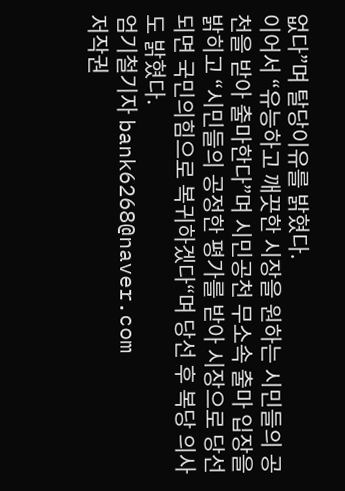없다”며 탈당이유를 밝혔다.
이어서 “유능하고 깨끗한 시장을 원하는 시민들의 공천을 받아 출마한다”며 시민공천 무소속 출마 입장을 밝히고 “시민들의 공정한 평가를 받아 시장으로 당선되면 국민의힘으로 복귀하겠다“며 당선 후 복당 의사도 밝혔다.
엄기철기자 bank6268@naver.com
저작권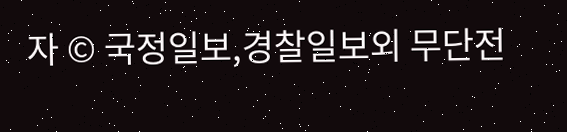자 © 국정일보,경찰일보외 무단전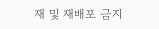재 및 재배포 금지